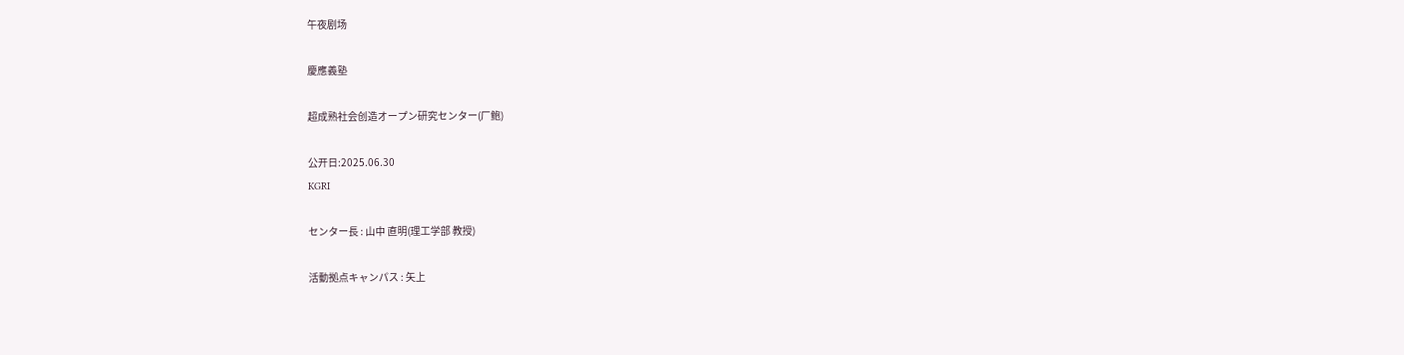午夜剧场

慶應義塾

超成熟社会创造オープン研究センター(厂鲍)

公开日:2025.06.30
KGRI

センター長 : 山中 直明(理工学部 教授)

活動拠点キャンパス : 矢上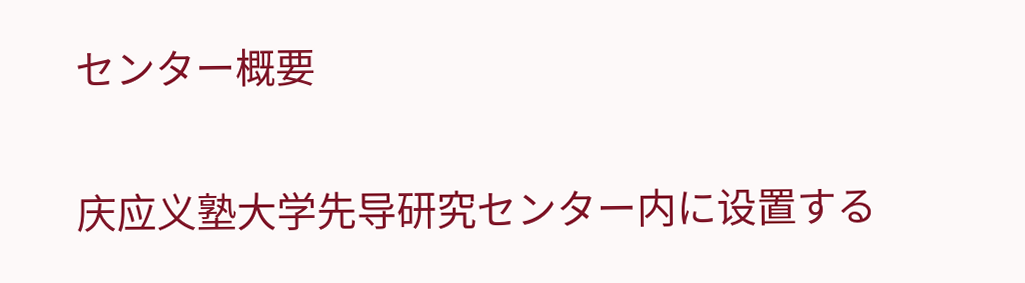センター概要

庆应义塾大学先导研究センター内に设置する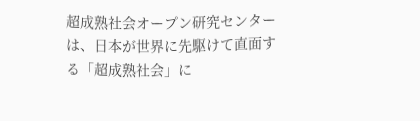超成熟社会オープン研究センターは、日本が世界に先駆けて直面する「超成熟社会」に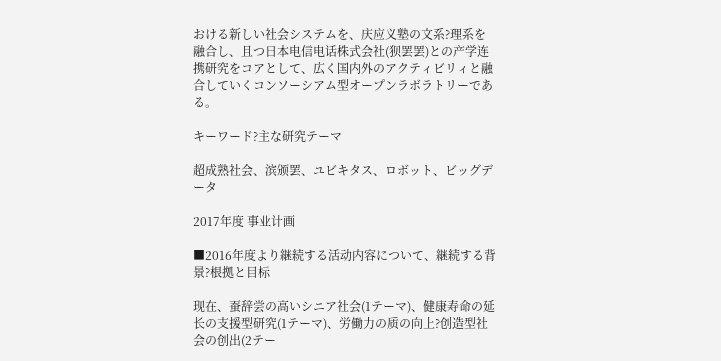おける新しい社会システムを、庆应义塾の文系?理系を融合し、且つ日本电信电话株式会社(狈罢罢)との产学连携研究をコアとして、広く国内外のアクティビリィと融合していくコンソーシアム型オープンラボラトリーである。

キーワード?主な研究テーマ

超成熟社会、滨颁罢、ユビキタス、ロボット、ビッグデータ

2017年度 事业计画

■2016年度より継続する活动内容について、継続する背景?根拠と目标

现在、蚕辞尝の高いシニア社会(1テーマ)、健康寿命の延长の支援型研究(1テーマ)、労働力の质の向上?创造型社会の创出(2テー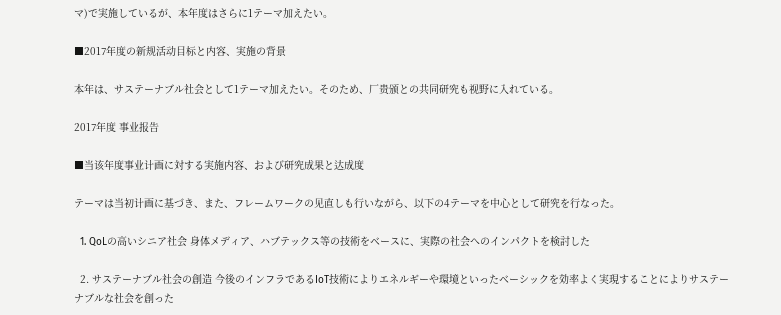マ)で実施しているが、本年度はさらに1テーマ加えたい。

■2017年度の新规活动目标と内容、実施の背景

本年は、サステーナブル社会として1テーマ加えたい。そのため、厂贵颁との共同研究も视野に入れている。

2017年度 事业报告

■当该年度事业计画に対する実施内容、および研究成果と达成度

テーマは当初计画に基づき、また、フレームワークの见直しも行いながら、以下の4テーマを中心として研究を行なった。

  1. QoLの高いシニア社会 身体メディア、ハブテックス等の技術をベースに、実際の社会へのインパクトを検討した

  2. サステーナブル社会の創造 今後のインフラであるIoT技術によりエネルギーや環境といったベーシックを効率よく実現することによりサステーナブルな社会を創った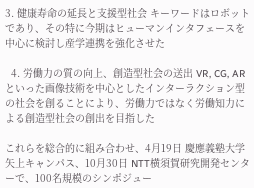3. 健康寿命の延長と支援型社会 キーワードはロボットであり、その特に今期はヒューマンインタフェースを中心に検討し産学連携を強化させた

  4. 労働力の質の向上、創造型社会の送出 VR, CG, ARといった画像技術を中心としたインターラクション型の社会を創ることにより、労働力ではなく労働知力による創造型社会の創出を目指した

これらを総合的に組み合わせ、4月19日 慶應義塾大学矢上キャンパス、10月30日 NTT横須賀研究開発センターで、100名規模のシンポジュー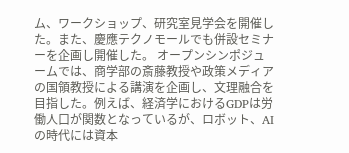ム、ワークショップ、研究室見学会を開催した。また、慶應テクノモールでも併設セミナーを企画し開催した。 オープンシンポジュームでは、商学部の斎藤教授や政策メディアの国領教授による講演を企画し、文理融合を目指した。例えば、経済学におけるGDPは労働人口が関数となっているが、ロボット、AIの時代には資本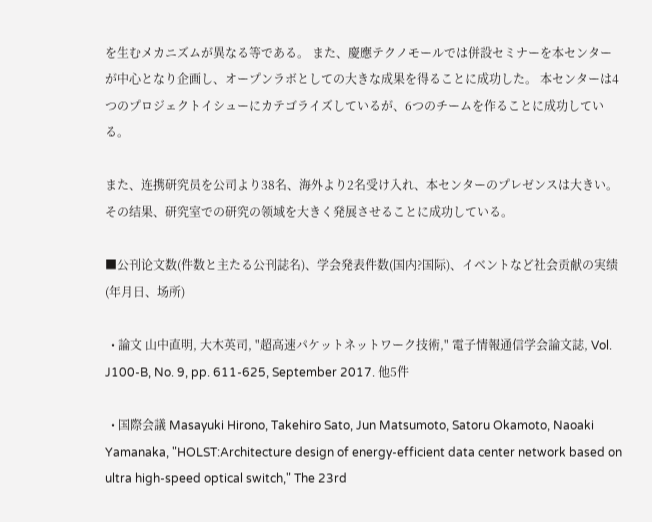を生むメカニズムが異なる等である。 また、慶應テクノモールでは併設セミナーを本センターが中心となり企画し、オープンラボとしての大きな成果を得ることに成功した。 本センターは4つのプロジェクトイシューにカテゴライズしているが、6つのチームを作ることに成功している。

また、连携研究员を公司より38名、海外より2名受け入れ、本センターのプレゼンスは大きい。その结果、研究室での研究の领域を大きく発展させることに成功している。

■公刊论文数(件数と主たる公刊誌名)、学会発表件数(国内?国际)、イベントなど社会贡献の実绩(年月日、场所)

  • 論文 山中直明, 大木英司, "超高速パケットネットワーク技術," 電子情報通信学会論文誌, Vol. J100-B, No. 9, pp. 611-625, September 2017. 他5件

  • 国際会議 Masayuki Hirono, Takehiro Sato, Jun Matsumoto, Satoru Okamoto, Naoaki Yamanaka, "HOLST:Architecture design of energy-efficient data center network based on ultra high-speed optical switch," The 23rd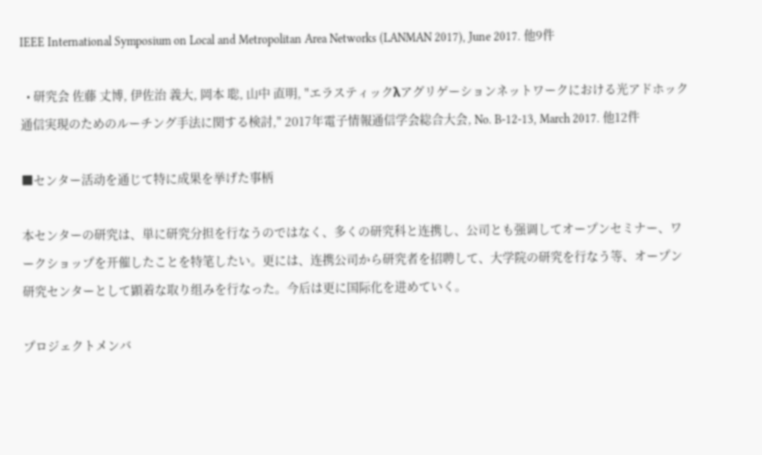IEEE International Symposium on Local and Metropolitan Area Networks (LANMAN 2017), June 2017. 他9件

  • 研究会 佐藤 丈博, 伊佐治 義大, 岡本 聡, 山中 直明, "エラスティックλアグリゲーションネットワークにおける光アドホック通信実現のためのルーチング手法に関する検討," 2017年電子情報通信学会総合大会, No. B-12-13, March 2017. 他12件

■センター活动を通じて特に成果を挙げた事柄

本センターの研究は、単に研究分担を行なうのではなく、多くの研究科と连携し、公司とも强调してオープンセミナー、ワークショップを开催したことを特笔したい。更には、连携公司から研究者を招聘して、大学院の研究を行なう等、オープン研究センターとして顕着な取り组みを行なった。今后は更に国际化を进めていく。

プロジェクトメンバ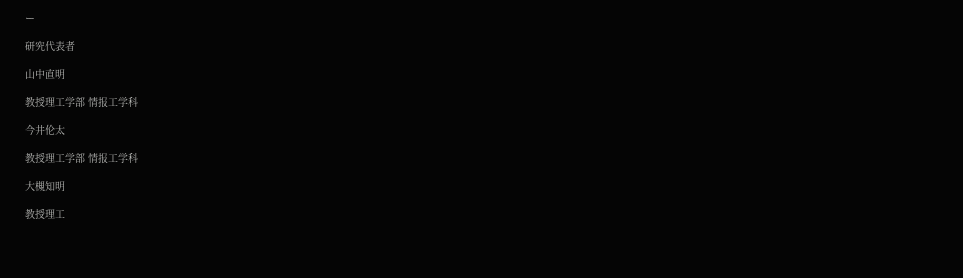ー

研究代表者

山中直明

教授理工学部 情报工学科

今井伦太

教授理工学部 情报工学科

大槻知明

教授理工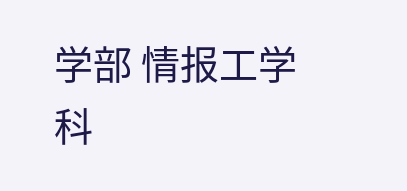学部 情报工学科